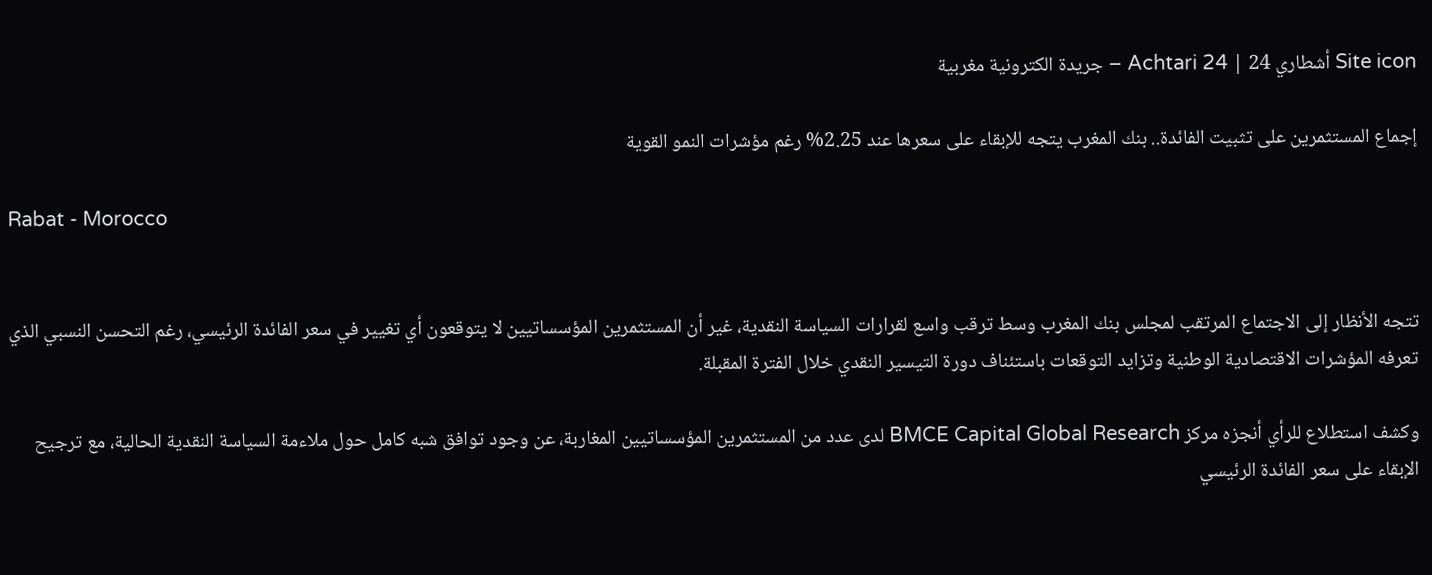Site icon أشطاري 24 | Achtari 24 – جريدة الكترونية مغربية

إجماع المستثمرين على تثبيت الفائدة.. بنك المغرب يتجه للإبقاء على سعرها عند 2.25% رغم مؤشرات النمو القوية

Rabat - Morocco


تتجه الأنظار إلى الاجتماع المرتقب لمجلس بنك المغرب وسط ترقب واسع لقرارات السياسة النقدية، غير أن المستثمرين المؤسساتيين لا يتوقعون أي تغيير في سعر الفائدة الرئيسي، رغم التحسن النسبي الذي تعرفه المؤشرات الاقتصادية الوطنية وتزايد التوقعات باستئناف دورة التيسير النقدي خلال الفترة المقبلة.

وكشف استطلاع للرأي أنجزه مركز BMCE Capital Global Research لدى عدد من المستثمرين المؤسساتيين المغاربة، عن وجود توافق شبه كامل حول ملاءمة السياسة النقدية الحالية، مع ترجيح الإبقاء على سعر الفائدة الرئيسي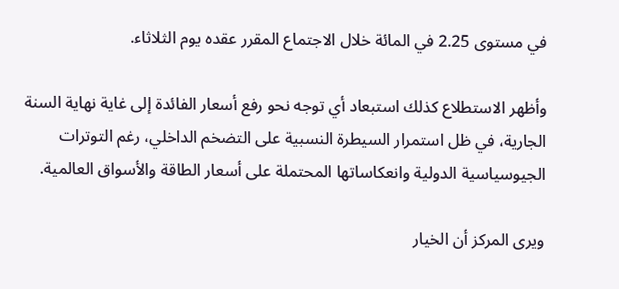في مستوى 2.25 في المائة خلال الاجتماع المقرر عقده يوم الثلاثاء.

وأظهر الاستطلاع كذلك استبعاد أي توجه نحو رفع أسعار الفائدة إلى غاية نهاية السنة الجارية، في ظل استمرار السيطرة النسبية على التضخم الداخلي، رغم التوترات الجيوسياسية الدولية وانعكاساتها المحتملة على أسعار الطاقة والأسواق العالمية.

ويرى المركز أن الخيار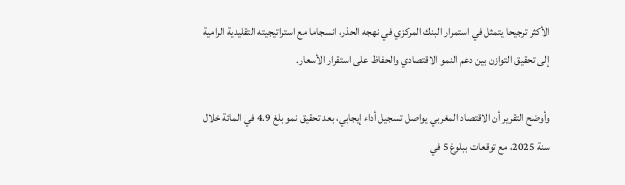الأكثر ترجيحا يتمثل في استمرار البنك المركزي في نهجه الحذر، انسجاما مع استراتيجيته التقليدية الرامية إلى تحقيق التوازن بين دعم النمو الاقتصادي والحفاظ على استقرار الأسعار.

وأوضح التقرير أن الاقتصاد المغربي يواصل تسجيل أداء إيجابي، بعد تحقيق نمو بلغ 4.9 في المائة خلال سنة 2025، مع توقعات ببلوغ 5 في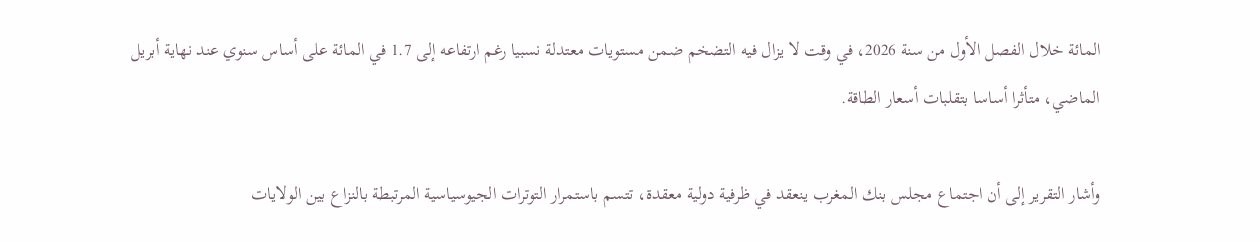المائة خلال الفصل الأول من سنة 2026، في وقت لا يزال فيه التضخم ضمن مستويات معتدلة نسبيا رغم ارتفاعه إلى 1.7 في المائة على أساس سنوي عند نهاية أبريل الماضي، متأثرا أساسا بتقلبات أسعار الطاقة.

وأشار التقرير إلى أن اجتماع مجلس بنك المغرب ينعقد في ظرفية دولية معقدة، تتسم باستمرار التوترات الجيوسياسية المرتبطة بالنزاع بين الولايات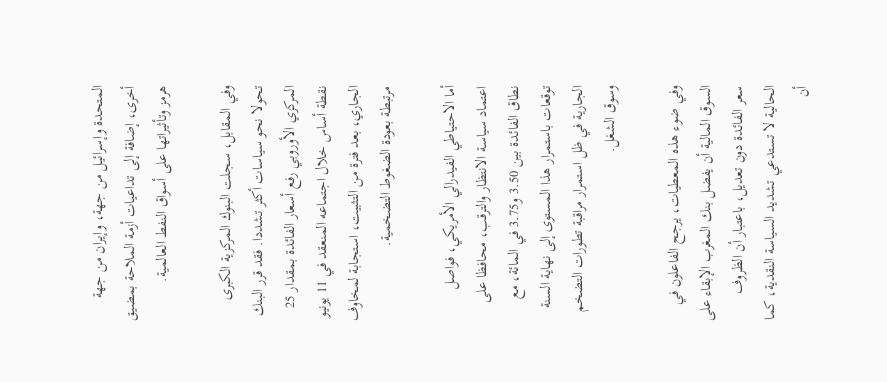المتحدة وإسرائيل من جهة، وإيران من جهة أخرى، إضافة إلى تداعيات أزمة الملاحة بمضيق هرمز وتأثيراتها على أسواق النفط العالمية.

وفي المقابل، سجلت البنوك المركزية الكبرى تحولا نحو سياسات أكثر تشددا. فقد قرر البنك المركزي الأوروبي رفع أسعار الفائدة بمقدار 25 نقطة أساس خلال اجتماعه المنعقد في 11 يونيو الجاري، بعد فترة من التثبيت، استجابة لمخاوف مرتبطة بعودة الضغوط التضخمية.

أما الاحتياطي الفيدرالي الأمريكي، فواصل اعتماد سياسة الانتظار والترقب، محافظا على نطاق الفائدة بين 3.50 و3.75 في المائة، مع توقعات باستمرار هذا المستوى إلى نهاية السنة الجارية في ظل استمرار مراقبة تطورات التضخم وسوق الشغل.

وفي ضوء هذه المعطيات، يرجح الفاعلون في السوق المالية أن يفضل بنك المغرب الإبقاء على سعر الفائدة دون تعديل، باعتبار أن الظروف الحالية لا تستدعي تشديد السياسة النقدية، كما أن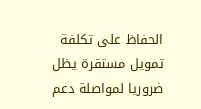الحفاظ على تكلفة تمويل مستقرة يظل ضروريا لمواصلة دعم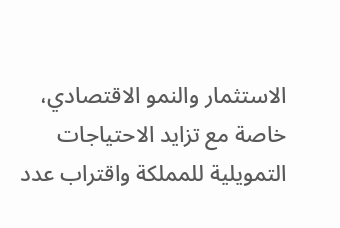الاستثمار والنمو الاقتصادي، خاصة مع تزايد الاحتياجات التمويلية للمملكة واقتراب عدد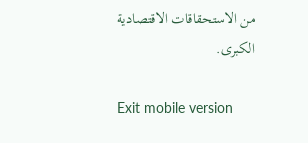من الاستحقاقات الاقتصادية الكبرى.

Exit mobile version